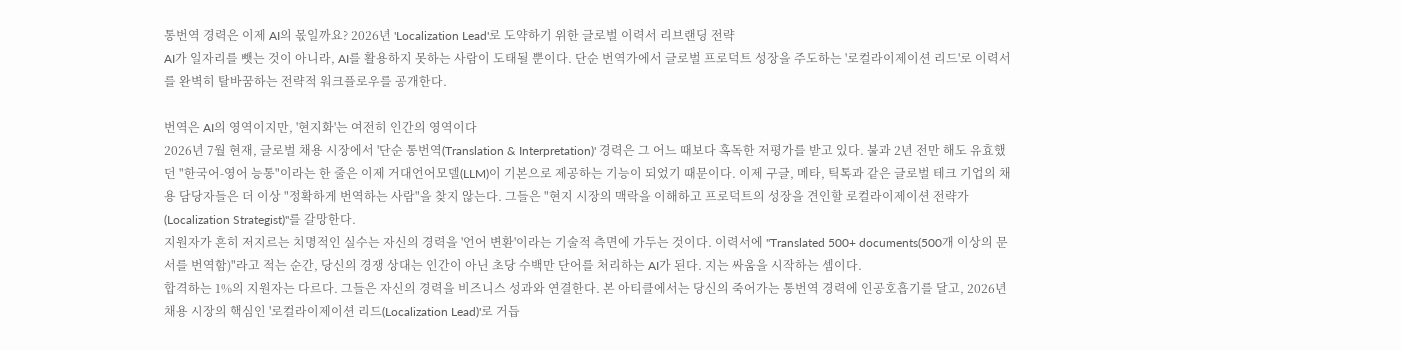통번역 경력은 이제 AI의 몫일까요? 2026년 'Localization Lead'로 도약하기 위한 글로벌 이력서 리브랜딩 전략
AI가 일자리를 뺏는 것이 아니라, AI를 활용하지 못하는 사람이 도태될 뿐이다. 단순 번역가에서 글로벌 프로덕트 성장을 주도하는 '로컬라이제이션 리드'로 이력서를 완벽히 탈바꿈하는 전략적 워크플로우를 공개한다.

번역은 AI의 영역이지만, '현지화'는 여전히 인간의 영역이다
2026년 7월 현재, 글로벌 채용 시장에서 '단순 통번역(Translation & Interpretation)' 경력은 그 어느 때보다 혹독한 저평가를 받고 있다. 불과 2년 전만 해도 유효했던 "한국어-영어 능통"이라는 한 줄은 이제 거대언어모델(LLM)이 기본으로 제공하는 기능이 되었기 때문이다. 이제 구글, 메타, 틱톡과 같은 글로벌 테크 기업의 채용 담당자들은 더 이상 "정확하게 번역하는 사람"을 찾지 않는다. 그들은 "현지 시장의 맥락을 이해하고 프로덕트의 성장을 견인할 로컬라이제이션 전략가(Localization Strategist)"를 갈망한다.
지원자가 흔히 저지르는 치명적인 실수는 자신의 경력을 '언어 변환'이라는 기술적 측면에 가두는 것이다. 이력서에 "Translated 500+ documents(500개 이상의 문서를 번역함)"라고 적는 순간, 당신의 경쟁 상대는 인간이 아닌 초당 수백만 단어를 처리하는 AI가 된다. 지는 싸움을 시작하는 셈이다.
합격하는 1%의 지원자는 다르다. 그들은 자신의 경력을 비즈니스 성과와 연결한다. 본 아티클에서는 당신의 죽어가는 통번역 경력에 인공호흡기를 달고, 2026년 채용 시장의 핵심인 '로컬라이제이션 리드(Localization Lead)'로 거듭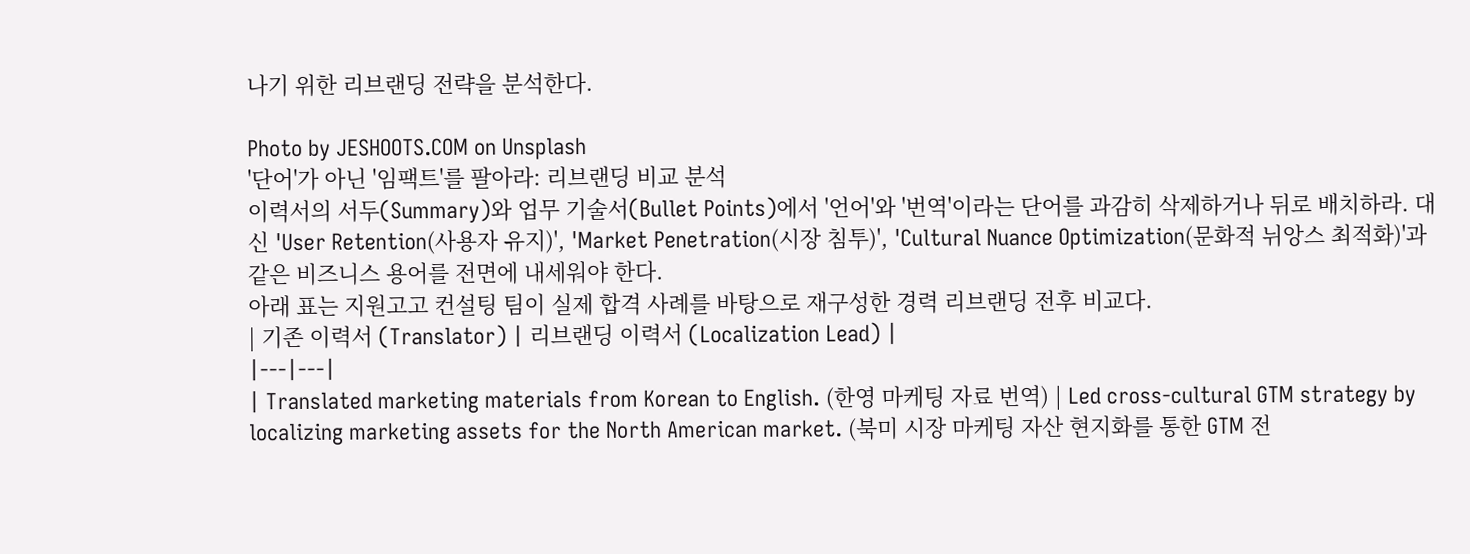나기 위한 리브랜딩 전략을 분석한다.

Photo by JESHOOTS.COM on Unsplash
'단어'가 아닌 '임팩트'를 팔아라: 리브랜딩 비교 분석
이력서의 서두(Summary)와 업무 기술서(Bullet Points)에서 '언어'와 '번역'이라는 단어를 과감히 삭제하거나 뒤로 배치하라. 대신 'User Retention(사용자 유지)', 'Market Penetration(시장 침투)', 'Cultural Nuance Optimization(문화적 뉘앙스 최적화)'과 같은 비즈니스 용어를 전면에 내세워야 한다.
아래 표는 지원고고 컨설팅 팀이 실제 합격 사례를 바탕으로 재구성한 경력 리브랜딩 전후 비교다.
| 기존 이력서 (Translator) | 리브랜딩 이력서 (Localization Lead) |
|---|---|
| Translated marketing materials from Korean to English. (한영 마케팅 자료 번역) | Led cross-cultural GTM strategy by localizing marketing assets for the North American market. (북미 시장 마케팅 자산 현지화를 통한 GTM 전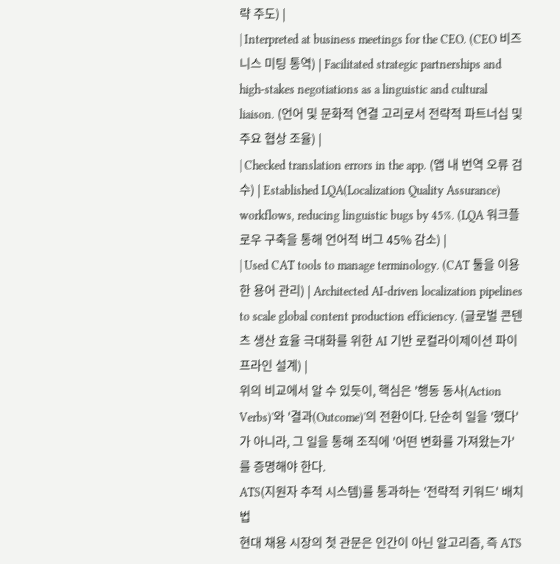략 주도) |
| Interpreted at business meetings for the CEO. (CEO 비즈니스 미팅 통역) | Facilitated strategic partnerships and high-stakes negotiations as a linguistic and cultural liaison. (언어 및 문화적 연결 고리로서 전략적 파트너십 및 주요 협상 조율) |
| Checked translation errors in the app. (앱 내 번역 오류 검수) | Established LQA(Localization Quality Assurance) workflows, reducing linguistic bugs by 45%. (LQA 워크플로우 구축을 통해 언어적 버그 45% 감소) |
| Used CAT tools to manage terminology. (CAT 툴을 이용한 용어 관리) | Architected AI-driven localization pipelines to scale global content production efficiency. (글로벌 콘텐츠 생산 효율 극대화를 위한 AI 기반 로컬라이제이션 파이프라인 설계) |
위의 비교에서 알 수 있듯이, 핵심은 '행동 동사(Action Verbs)'와 '결과(Outcome)'의 전환이다. 단순히 일을 '했다'가 아니라, 그 일을 통해 조직에 '어떤 변화를 가져왔는가'를 증명해야 한다.
ATS(지원자 추적 시스템)를 통과하는 '전략적 키워드' 배치법
현대 채용 시장의 첫 관문은 인간이 아닌 알고리즘, 즉 ATS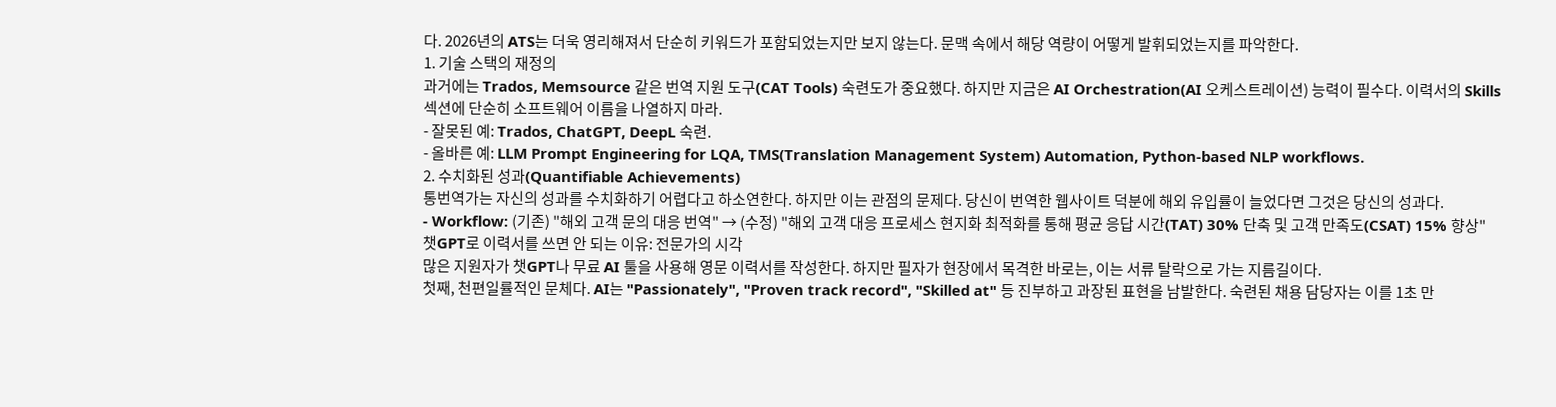다. 2026년의 ATS는 더욱 영리해져서 단순히 키워드가 포함되었는지만 보지 않는다. 문맥 속에서 해당 역량이 어떻게 발휘되었는지를 파악한다.
1. 기술 스택의 재정의
과거에는 Trados, Memsource 같은 번역 지원 도구(CAT Tools) 숙련도가 중요했다. 하지만 지금은 AI Orchestration(AI 오케스트레이션) 능력이 필수다. 이력서의 Skills 섹션에 단순히 소프트웨어 이름을 나열하지 마라.
- 잘못된 예: Trados, ChatGPT, DeepL 숙련.
- 올바른 예: LLM Prompt Engineering for LQA, TMS(Translation Management System) Automation, Python-based NLP workflows.
2. 수치화된 성과(Quantifiable Achievements)
통번역가는 자신의 성과를 수치화하기 어렵다고 하소연한다. 하지만 이는 관점의 문제다. 당신이 번역한 웹사이트 덕분에 해외 유입률이 늘었다면 그것은 당신의 성과다.
- Workflow: (기존) "해외 고객 문의 대응 번역" → (수정) "해외 고객 대응 프로세스 현지화 최적화를 통해 평균 응답 시간(TAT) 30% 단축 및 고객 만족도(CSAT) 15% 향상"
챗GPT로 이력서를 쓰면 안 되는 이유: 전문가의 시각
많은 지원자가 챗GPT나 무료 AI 툴을 사용해 영문 이력서를 작성한다. 하지만 필자가 현장에서 목격한 바로는, 이는 서류 탈락으로 가는 지름길이다.
첫째, 천편일률적인 문체다. AI는 "Passionately", "Proven track record", "Skilled at" 등 진부하고 과장된 표현을 남발한다. 숙련된 채용 담당자는 이를 1초 만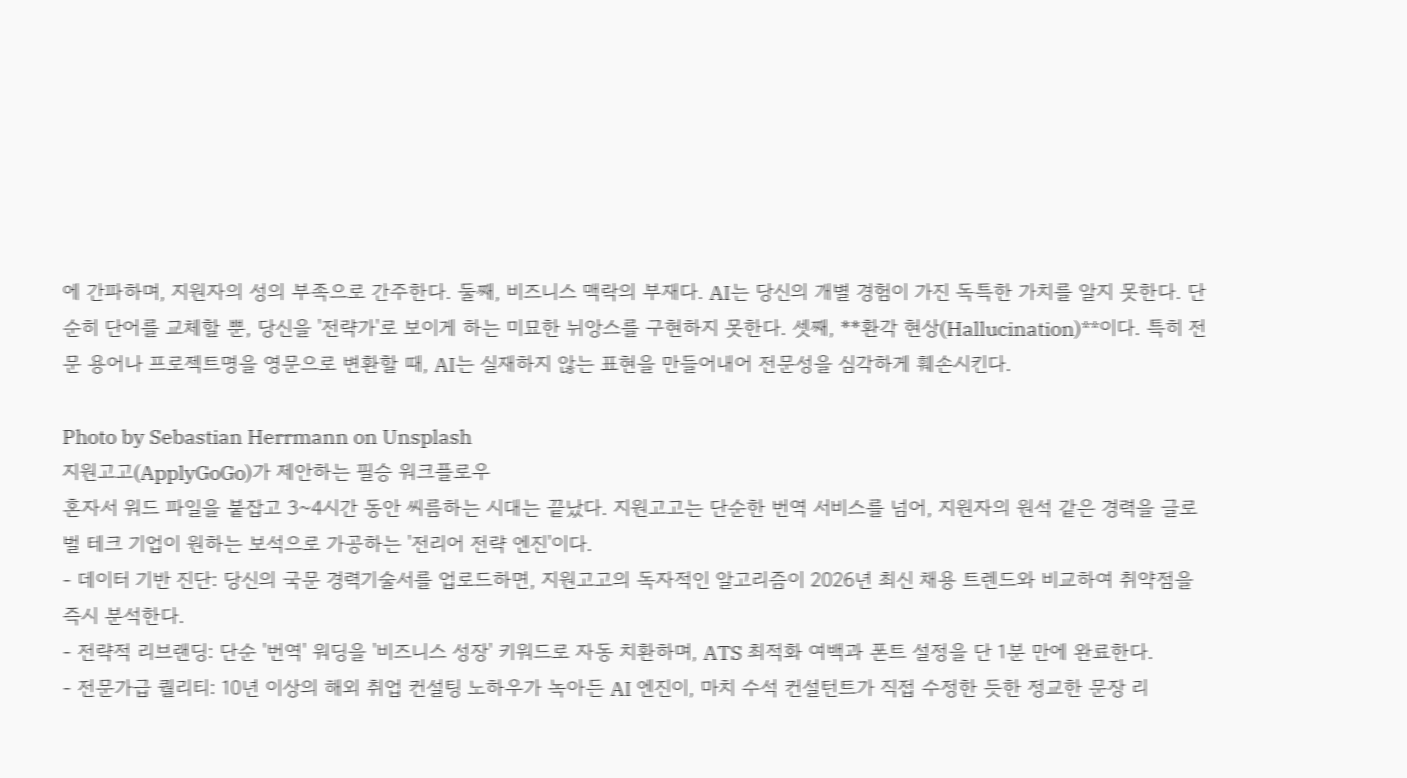에 간파하며, 지원자의 성의 부족으로 간주한다. 둘째, 비즈니스 맥락의 부재다. AI는 당신의 개별 경험이 가진 독특한 가치를 알지 못한다. 단순히 단어를 교체할 뿐, 당신을 '전략가'로 보이게 하는 미묘한 뉘앙스를 구현하지 못한다. 셋째, **환각 현상(Hallucination)**이다. 특히 전문 용어나 프로젝트명을 영문으로 변환할 때, AI는 실재하지 않는 표현을 만들어내어 전문성을 심각하게 훼손시킨다.

Photo by Sebastian Herrmann on Unsplash
지원고고(ApplyGoGo)가 제안하는 필승 워크플로우
혼자서 워드 파일을 붙잡고 3~4시간 동안 씨름하는 시대는 끝났다. 지원고고는 단순한 번역 서비스를 넘어, 지원자의 원석 같은 경력을 글로벌 테크 기업이 원하는 보석으로 가공하는 '전리어 전략 엔진'이다.
- 데이터 기반 진단: 당신의 국문 경력기술서를 업로드하면, 지원고고의 독자적인 알고리즘이 2026년 최신 채용 트렌드와 비교하여 취약점을 즉시 분석한다.
- 전략적 리브랜딩: 단순 '번역' 워딩을 '비즈니스 성장' 키워드로 자동 치환하며, ATS 최적화 여백과 폰트 설정을 단 1분 만에 완료한다.
- 전문가급 퀄리티: 10년 이상의 해외 취업 컨설팅 노하우가 녹아든 AI 엔진이, 마치 수석 컨설턴트가 직접 수정한 듯한 정교한 문장 리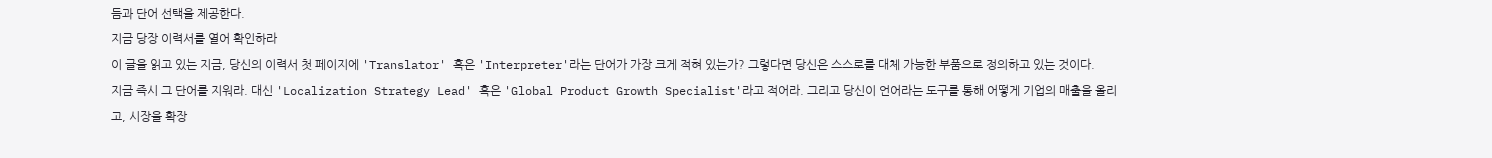듬과 단어 선택을 제공한다.
지금 당장 이력서를 열어 확인하라
이 글을 읽고 있는 지금, 당신의 이력서 첫 페이지에 'Translator' 혹은 'Interpreter'라는 단어가 가장 크게 적혀 있는가? 그렇다면 당신은 스스로를 대체 가능한 부품으로 정의하고 있는 것이다.
지금 즉시 그 단어를 지워라. 대신 'Localization Strategy Lead' 혹은 'Global Product Growth Specialist'라고 적어라. 그리고 당신이 언어라는 도구를 통해 어떻게 기업의 매출을 올리고, 시장을 확장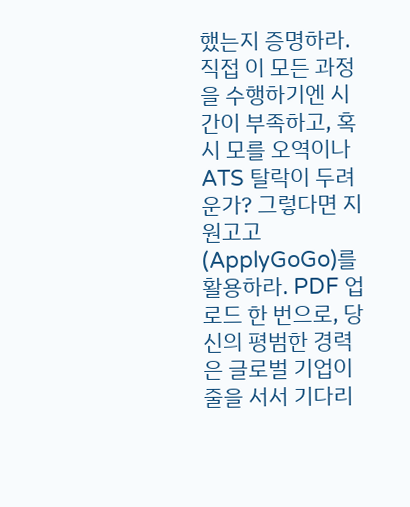했는지 증명하라.
직접 이 모든 과정을 수행하기엔 시간이 부족하고, 혹시 모를 오역이나 ATS 탈락이 두려운가? 그렇다면 지원고고(ApplyGoGo)를 활용하라. PDF 업로드 한 번으로, 당신의 평범한 경력은 글로벌 기업이 줄을 서서 기다리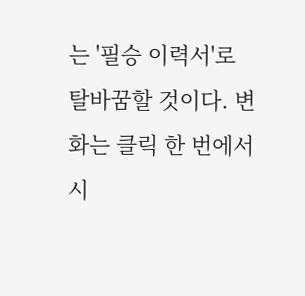는 '필승 이력서'로 탈바꿈할 것이다. 변화는 클릭 한 번에서 시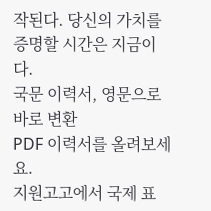작된다. 당신의 가치를 증명할 시간은 지금이다.
국문 이력서, 영문으로 바로 변환
PDF 이력서를 올려보세요.
지원고고에서 국제 표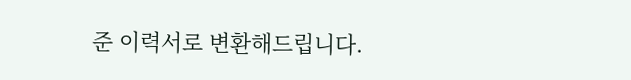준 이력서로 변환해드립니다.